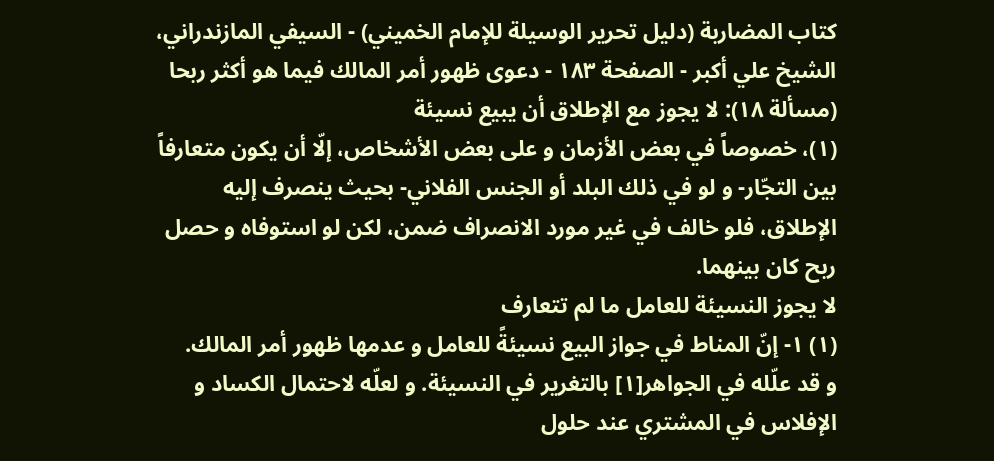كتاب المضاربة (دليل تحرير الوسيلة للإمام الخميني) - السيفي المازندراني، الشيخ علي أكبر - الصفحة ١٨٣ - دعوى ظهور أمر المالك فيما هو أكثر ربحا
(مسألة ١٨): لا يجوز مع الإطلاق أن يبيع نسيئة
(١)، خصوصاً في بعض الأزمان و على بعض الأشخاص، إلّا أن يكون متعارفاً بين التجّار- و لو في ذلك البلد أو الجنس الفلاني- بحيث ينصرف إليه الإطلاق، فلو خالف في غير مورد الانصراف ضمن، لكن لو استوفاه و حصل ربح كان بينهما.
لا يجوز النسيئة للعامل ما لم تتعارف
(١) ١- إنّ المناط في جواز البيع نسيئةً للعامل و عدمها ظهور أمر المالك.
و قد علّله في الجواهر[١] بالتغرير في النسيئة. و لعلّه لاحتمال الكساد و الإفلاس في المشتري عند حلول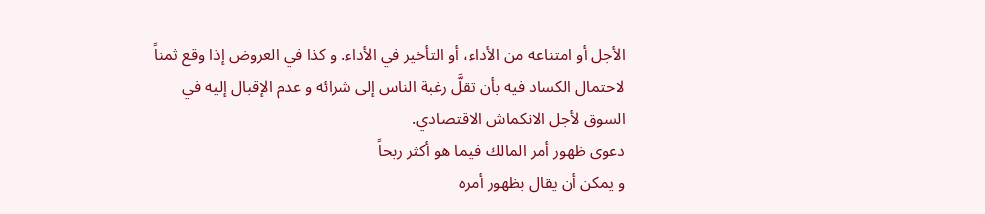الأجل أو امتناعه من الأداء، أو التأخير في الأداء. و كذا في العروض إذا وقع ثمناً لاحتمال الكساد فيه بأن تقلَّ رغبة الناس إلى شرائه و عدم الإقبال إليه في السوق لأجل الانكماش الاقتصادي.
دعوى ظهور أمر المالك فيما هو أكثر ربحاً
و يمكن أن يقال بظهور أمره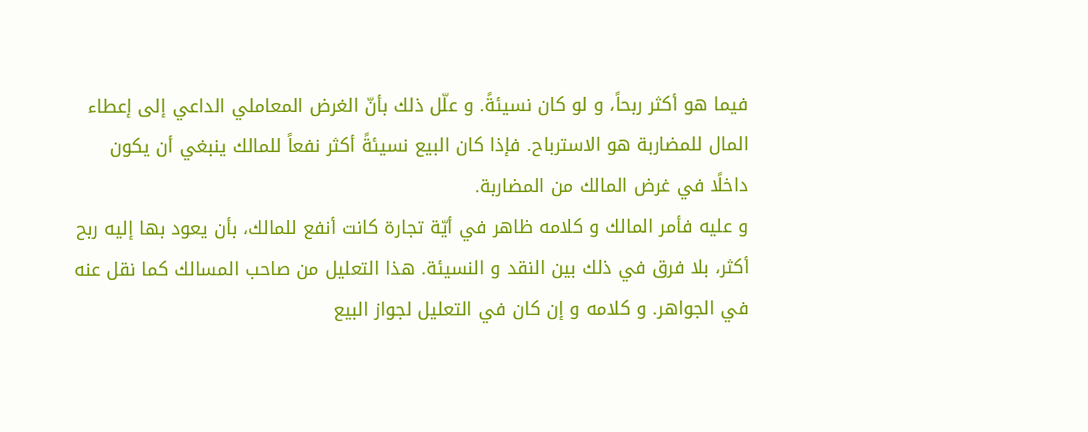فيما هو أكثر ربحاً، و لو كان نسيئةً. و علّل ذلك بأنّ الغرض المعاملي الداعي إلى إعطاء المال للمضاربة هو الاسترباح. فإذا كان البيع نسيئةً أكثر نفعاً للمالك ينبغي أن يكون داخلًا في غرض المالك من المضاربة.
و عليه فأمر المالك و كلامه ظاهر في أيّة تجارة كانت أنفع للمالك، بأن يعود بها إليه ربح أكثر، بلا فرق في ذلك بين النقد و النسيئة. هذا التعليل من صاحب المسالك كما نقل عنه في الجواهر. و كلامه و إن كان في التعليل لجواز البيع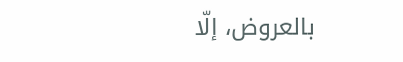بالعروض، إلّا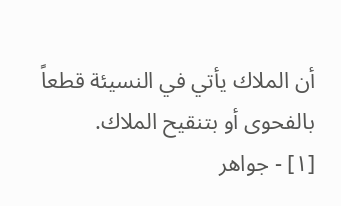أن الملاك يأتي في النسيئة قطعاً بالفحوى أو بتنقيح الملاك.
[١] - جواهر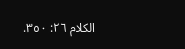الكلام ٢٦: ٣٥٠.